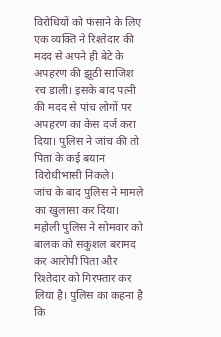विरोधियों को फंसाने के लिए एक व्यक्ति ने रिश्तेदार की मदद से अपने ही बेटे के अपहरण की झूठी साजिश रच डाली। इसके बाद पत्नी की मदद से पांच लोगों पर अपहरण का केस दर्ज करा दिया। पुलिस ने जांच की तो पिता के कई बयान विरोधीभासी निकले।
जांच के बाद पुलिस ने मामले का खुलासा कर दिया। महोली पुलिस ने सोमवार को बालक को सकुशल बरामद कर आरोपी पिता और रिश्तेदार को गिरफ्तार कर लिया है। पुलिस का कहना है कि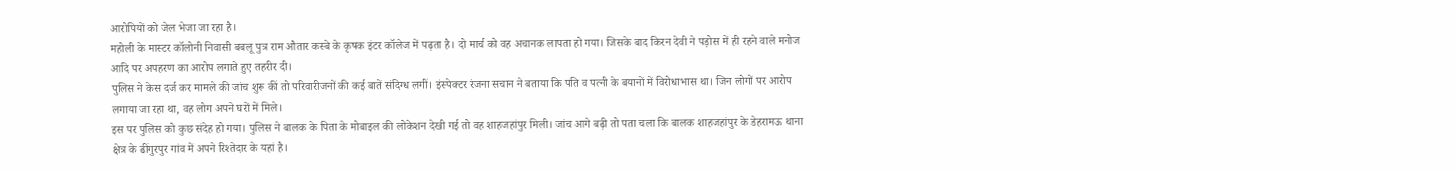आरोपियों को जेल भेजा जा रहा है।
महोली के मास्टर कॉलोनी निवासी बबलू पुत्र राम औतार कस्बे के कृषक इंटर कॉलेज में पढ़ता है। दो मार्च को वह अचानक लापता हो गया। जिसके बाद किरन देवी ने पड़ोस में ही रहने वाले मनोज आदि पर अपहरण का आरोप लगाते हुए तहरीर दी।
पुलिस ने केस दर्ज कर मामले की जांच शुरू कीं तो परिवारीजनों की कई बातें संदिग्ध लगीं। इंस्पेक्टर रंजना सचान ने बताया कि पति व पत्नी के बयानों में विरोधाभास था। जिन लोगों पर आरोप लगाया जा रहा था, वह लोग अपने घरों में मिले।
इस पर पुलिस को कुछ संदेह हो गया। पुलिस ने बालक के पिता के मोबाइल की लोकेशन देखी गई तो वह शाहजहांपुर मिली। जांच आगे बढ़ी तो पता चला कि बालक शाहजहांपुर के डेहरामऊ थाना क्षेत्र के ढींगुरपुर गांव में अपने रिश्तेदार के यहां है।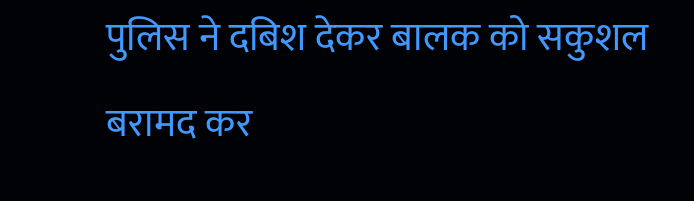पुलिस ने दबिश देकर बालक को सकुशल बरामद कर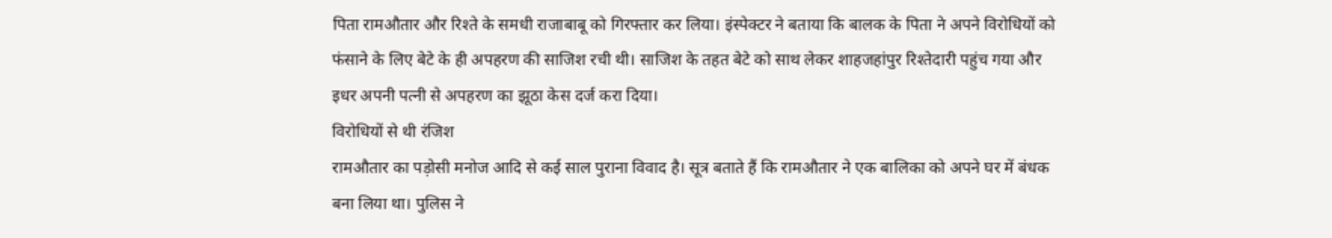पिता रामऔतार और रिश्ते के समधी राजाबाबू को गिरफ्तार कर लिया। इंस्पेक्टर ने बताया कि बालक के पिता ने अपने विरोधियों को फंसाने के लिए बेटे के ही अपहरण की साजिश रची थी। साजिश के तहत बेटे को साथ लेकर शाहजहांपुर रिश्तेदारी पहुंच गया और इधर अपनी पत्नी से अपहरण का झूठा केस दर्ज करा दिया।
विरोधियों से थी रंजिश
रामऔतार का पड़ोसी मनोज आदि से कई साल पुराना विवाद है। सूत्र बताते हैं कि रामऔतार ने एक बालिका को अपने घर में बंधक बना लिया था। पुलिस ने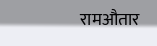रामऔतार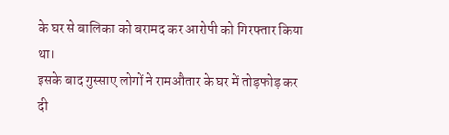के घर से बालिका को बरामद कर आरोपी को गिरफ्तार किया था।
इसके बाद गुस्साए लोगों ने रामऔतार के घर में तोड़फोड़ कर दी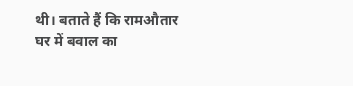थी। बताते हैं कि रामऔतार घर में बवाल का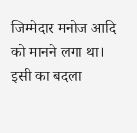जिम्मेदार मनोज आदि को मानने लगा था। इसी का बदला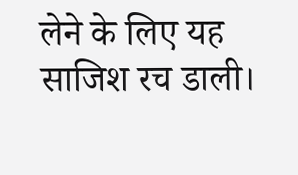लेने के लिए यह साजिश रच डाली।